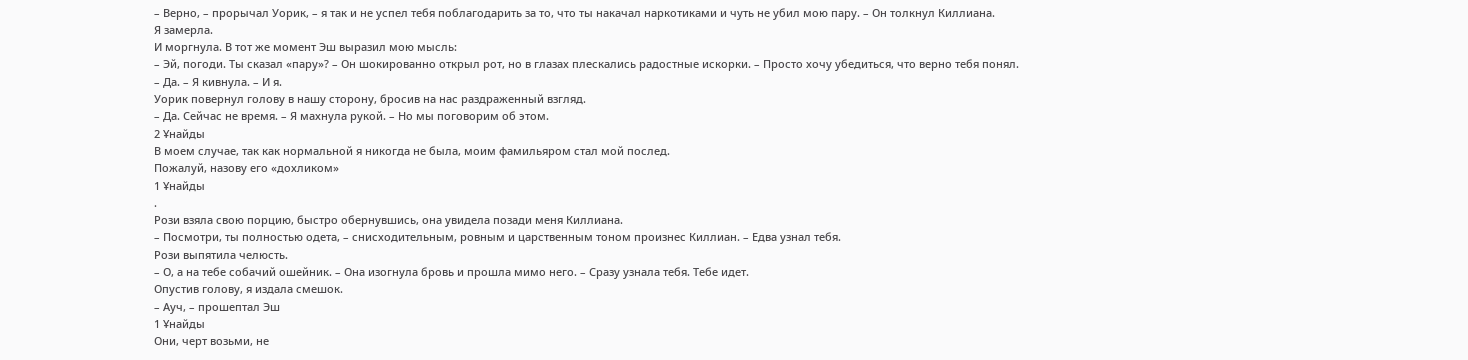– Верно, – прорычал Уорик, – я так и не успел тебя поблагодарить за то, что ты накачал наркотиками и чуть не убил мою пару. – Он толкнул Киллиана.
Я замерла.
И моргнула. В тот же момент Эш выразил мою мысль:
– Эй, погоди. Ты сказал «пару»? – Он шокированно открыл рот, но в глазах плескались радостные искорки. – Просто хочу убедиться, что верно тебя понял.
– Да. – Я кивнула. – И я.
Уорик повернул голову в нашу сторону, бросив на нас раздраженный взгляд.
– Да. Сейчас не время. – Я махнула рукой. – Но мы поговорим об этом.
2 Ұнайды
В моем случае, так как нормальной я никогда не была, моим фамильяром стал мой послед.
Пожалуй, назову его «дохликом»
1 Ұнайды
.
Рози взяла свою порцию, быстро обернувшись, она увидела позади меня Киллиана.
– Посмотри, ты полностью одета, – снисходительным, ровным и царственным тоном произнес Киллиан. – Едва узнал тебя.
Рози выпятила челюсть.
– О, а на тебе собачий ошейник. – Она изогнула бровь и прошла мимо него. – Сразу узнала тебя. Тебе идет.
Опустив голову, я издала смешок.
– Ауч, – прошептал Эш
1 Ұнайды
Они, черт возьми, не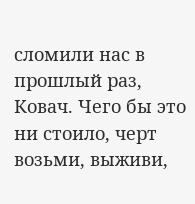сломили нас в прошлый раз, Ковач. Чего бы это ни стоило, черт возьми, выживи,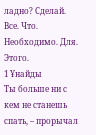ладно? Сделай. Все. Что. Необходимо. Для. Этого.
1 Ұнайды
Ты больше ни с кем не станешь спать, – прорычал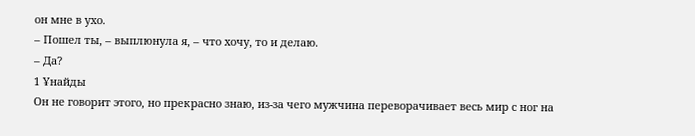он мне в ухо.
– Пошел ты, – выплюнула я, – что хочу, то и делаю.
– Да?
1 Ұнайды
Он не говорит этого, но прекрасно знаю, из-за чего мужчина переворачивает весь мир с ног на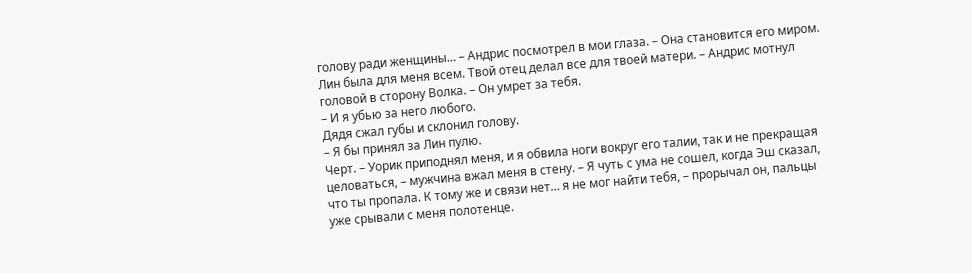голову ради женщины… – Андрис посмотрел в мои глаза. – Она становится его миром. Лин была для меня всем. Твой отец делал все для твоей матери. – Андрис мотнул головой в сторону Волка. – Он умрет за тебя.
– И я убью за него любого.
Дядя сжал губы и склонил голову.
– Я бы принял за Лин пулю.
Черт. – Уорик приподнял меня, и я обвила ноги вокруг его талии, так и не прекращая целоваться, – мужчина вжал меня в стену. – Я чуть с ума не сошел, когда Эш сказал, что ты пропала. К тому же и связи нет… я не мог найти тебя, – прорычал он, пальцы уже срывали с меня полотенце.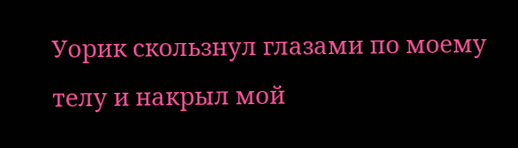Уорик скользнул глазами по моему телу и накрыл мой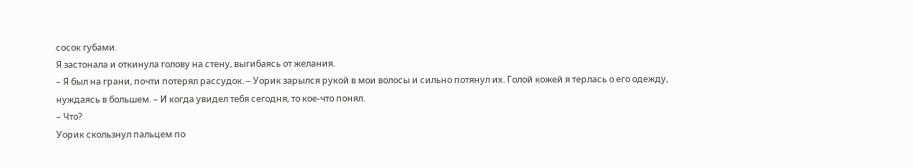сосок губами.
Я застонала и откинула голову на стену, выгибаясь от желания.
– Я был на грани, почти потерял рассудок. – Уорик зарылся рукой в мои волосы и сильно потянул их. Голой кожей я терлась о его одежду, нуждаясь в большем. – И когда увидел тебя сегодня, то кое-что понял.
– Что?
Уорик скользнул пальцем по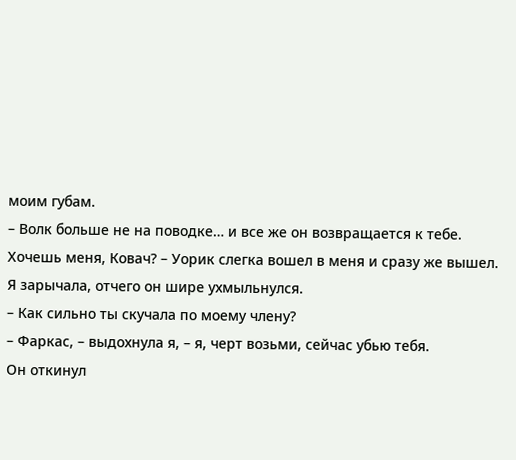моим губам.
– Волк больше не на поводке… и все же он возвращается к тебе.
Хочешь меня, Ковач? – Уорик слегка вошел в меня и сразу же вышел.
Я зарычала, отчего он шире ухмыльнулся.
– Как сильно ты скучала по моему члену?
– Фаркас, – выдохнула я, – я, черт возьми, сейчас убью тебя.
Он откинул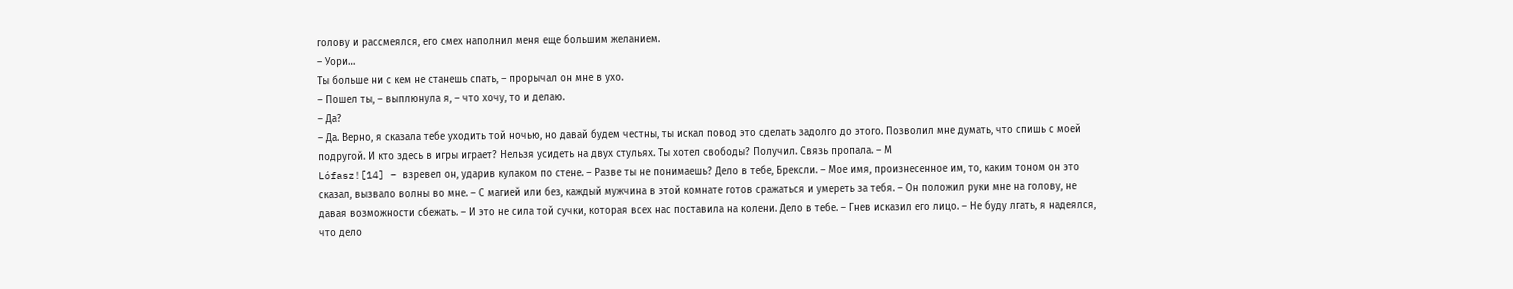голову и рассмеялся, его смех наполнил меня еще большим желанием.
– Уори…
Ты больше ни с кем не станешь спать, – прорычал он мне в ухо.
– Пошел ты, – выплюнула я, – что хочу, то и делаю.
– Да?
– Да. Верно, я сказала тебе уходить той ночью, но давай будем честны, ты искал повод это сделать задолго до этого. Позволил мне думать, что спишь с моей подругой. И кто здесь в игры играет? Нельзя усидеть на двух стульях. Ты хотел свободы? Получил. Связь пропала. – М
Lófasz![14] – взревел он, ударив кулаком по стене. – Разве ты не понимаешь? Дело в тебе, Брексли. – Мое имя, произнесенное им, то, каким тоном он это сказал, вызвало волны во мне. – С магией или без, каждый мужчина в этой комнате готов сражаться и умереть за тебя. – Он положил руки мне на голову, не давая возможности сбежать. – И это не сила той сучки, которая всех нас поставила на колени. Дело в тебе. – Гнев исказил его лицо. – Не буду лгать, я надеялся, что дело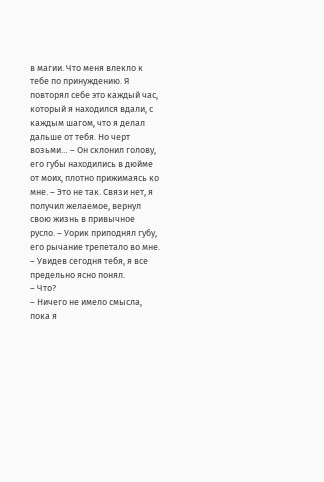в магии. Что меня влекло к тебе по принуждению. Я повторял себе это каждый час, который я находился вдали, с каждым шагом, что я делал дальше от тебя. Но черт возьми… – Он склонил голову, его губы находились в дюйме от моих, плотно прижимаясь ко мне. – Это не так. Связи нет, я получил желаемое, вернул свою жизнь в привычное русло. – Уорик приподнял губу, его рычание трепетало во мне. – Увидев сегодня тебя, я все предельно ясно понял.
– Что?
– Ничего не имело смысла, пока я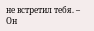не встретил тебя. – Он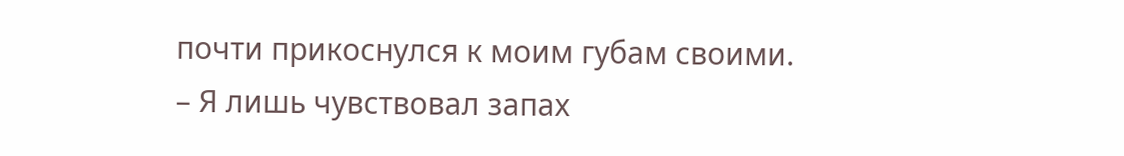почти прикоснулся к моим губам своими. – Я лишь чувствовал запах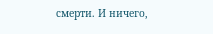смерти. И ничего,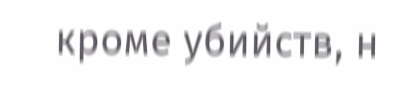кроме убийств, н